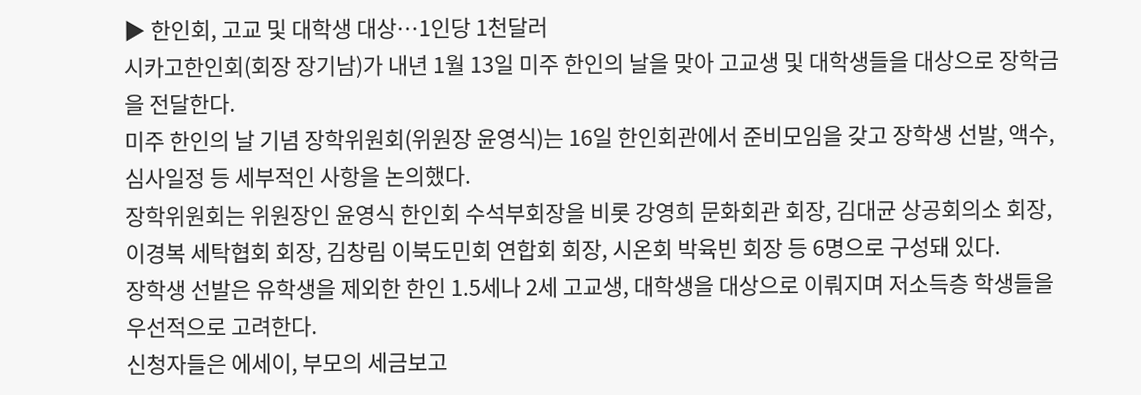▶ 한인회, 고교 및 대학생 대상…1인당 1천달러
시카고한인회(회장 장기남)가 내년 1월 13일 미주 한인의 날을 맞아 고교생 및 대학생들을 대상으로 장학금을 전달한다.
미주 한인의 날 기념 장학위원회(위원장 윤영식)는 16일 한인회관에서 준비모임을 갖고 장학생 선발, 액수, 심사일정 등 세부적인 사항을 논의했다.
장학위원회는 위원장인 윤영식 한인회 수석부회장을 비롯 강영희 문화회관 회장, 김대균 상공회의소 회장, 이경복 세탁협회 회장, 김창림 이북도민회 연합회 회장, 시온회 박육빈 회장 등 6명으로 구성돼 있다.
장학생 선발은 유학생을 제외한 한인 1.5세나 2세 고교생, 대학생을 대상으로 이뤄지며 저소득층 학생들을 우선적으로 고려한다.
신청자들은 에세이, 부모의 세금보고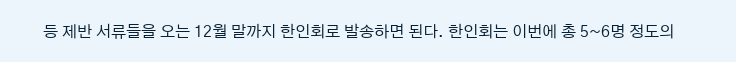등 제반 서류들을 오는 12월 말까지 한인회로 발송하면 된다. 한인회는 이번에 총 5~6명 정도의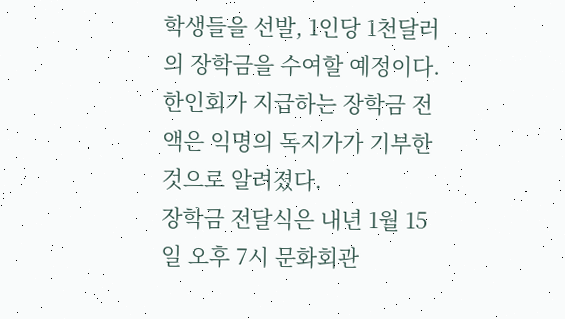학생들을 선발, 1인당 1천달러의 장학금을 수여할 예정이다. 한인회가 지급하는 장학금 전액은 익명의 독지가가 기부한 것으로 알려졌다.
장학금 전달식은 내년 1월 15일 오후 7시 문화회관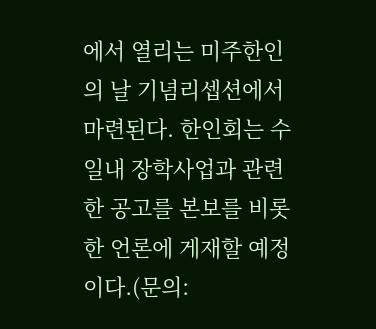에서 열리는 미주한인의 날 기념리셉션에서 마련된다. 한인회는 수일내 장학사업과 관련한 공고를 본보를 비롯한 언론에 게재할 예정이다.(문의: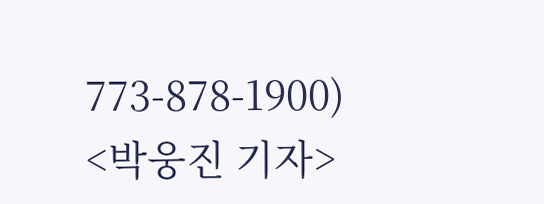773-878-1900)
<박웅진 기자>